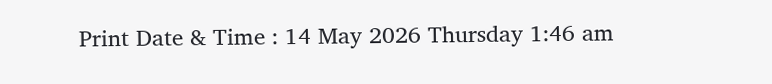Print Date & Time : 14 May 2026 Thursday 1:46 am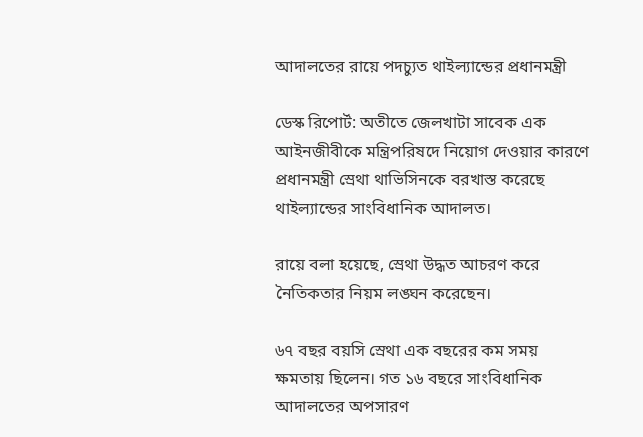আদালতের রায়ে পদচ্যুত থাইল্যান্ডের প্রধানমন্ত্রী

ডেস্ক রিপোর্ট: অতীতে জেলখাটা সাবেক এক আইনজীবীকে মন্ত্রিপরিষদে নিয়োগ দেওয়ার কারণে প্রধানমন্ত্রী স্রেথা থাভিসিনকে বরখাস্ত করেছে থাইল্যান্ডের সাংবিধানিক আদালত।

রায়ে বলা হয়েছে, স্রেথা উদ্ধত আচরণ করে নৈতিকতার নিয়ম লঙ্ঘন করেছেন।

৬৭ বছর বয়সি স্রেথা এক বছরের কম সময় ক্ষমতায় ছিলেন। গত ১৬ বছরে সাংবিধানিক আদালতের অপসারণ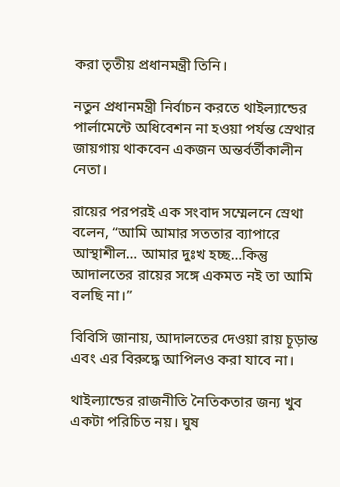করা তৃতীয় প্রধানমন্ত্রী তিনি।

নতুন প্রধানমন্ত্রী নির্বাচন করতে থাইল্যান্ডের পার্লামেন্টে অধিবেশন না হওয়া পর্যন্ত স্রেথার জায়গায় থাকবেন একজন অন্তর্বর্তীকালীন নেতা।

রায়ের পরপরই এক সংবাদ সম্মেলনে স্রেথা বলেন, “আমি আমার সততার ব্যাপারে আস্থাশীল… আমার দুঃখ হচ্ছ…কিন্তু আদালতের রায়ের সঙ্গে একমত নই তা আমি বলছি না।”

বিবিসি জানায়, আদালতের দেওয়া রায় চূড়ান্ত এবং এর বিরুদ্ধে আপিলও করা যাবে না।

থাইল্যান্ডের রাজনীতি নৈতিকতার জন্য খুব একটা পরিচিত নয়। ঘুষ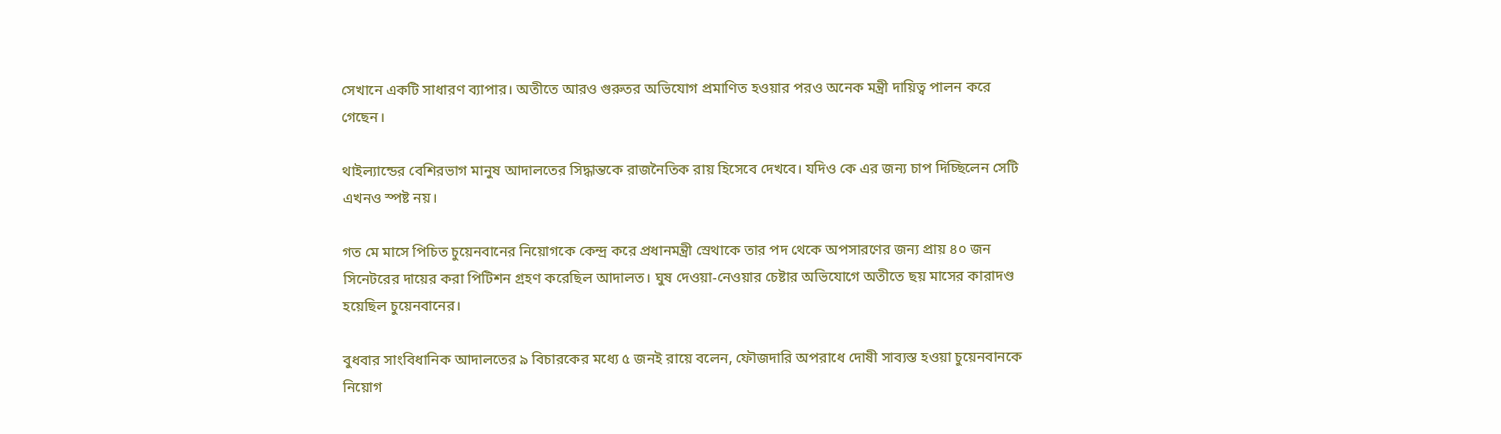সেখানে একটি সাধারণ ব্যাপার। অতীতে আরও গুরুতর অভিযোগ প্রমাণিত হওয়ার পরও অনেক মন্ত্রী দায়িত্ব পালন করে গেছেন।

থাইল্যান্ডের বেশিরভাগ মানুষ আদালতের সিদ্ধান্তকে রাজনৈতিক রায় হিসেবে দেখবে। যদিও কে এর জন্য চাপ দিচ্ছিলেন সেটি এখনও স্পষ্ট নয়।

গত মে মাসে পিচিত চুয়েনবানের নিয়োগকে কেন্দ্র করে প্রধানমন্ত্রী স্রেথাকে তার পদ থেকে অপসারণের জন্য প্রায় ৪০ জন সিনেটরের দায়ের করা পিটিশন গ্রহণ করেছিল আদালত। ঘুষ দেওয়া-নেওয়ার চেষ্টার অভিযোগে অতীতে ছয় মাসের কারাদণ্ড হয়েছিল চুয়েনবানের।

বুধবার সাংবিধানিক আদালতের ৯ বিচারকের মধ্যে ৫ জনই রায়ে বলেন, ফৌজদারি অপরাধে দোষী সাব্যস্ত হওয়া চুয়েনবানকে নিয়োগ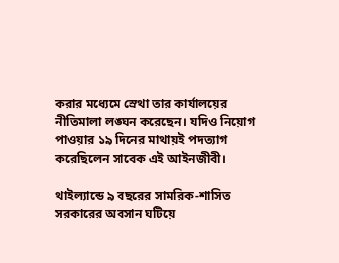করার মধ্যেমে স্রেথা তার কার্যালয়ের নীতিমালা লঙ্ঘন করেছেন। যদিও নিয়োগ পাওয়ার ১৯ দিনের মাথায়ই পদত্যাগ করেছিলেন সাবেক এই আইনজীবী।

থাইল্যান্ডে ৯ বছরের সামরিক-শাসিত সরকারের অবসান ঘটিয়ে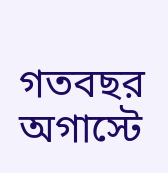গতবছর অগাস্টে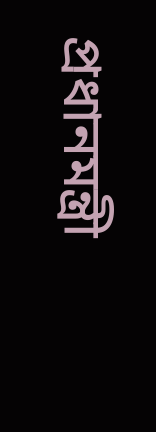প্রধানমন্ত্রী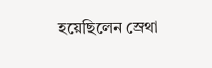হয়েছিলেন স্রেথা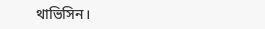থাভিসিন।